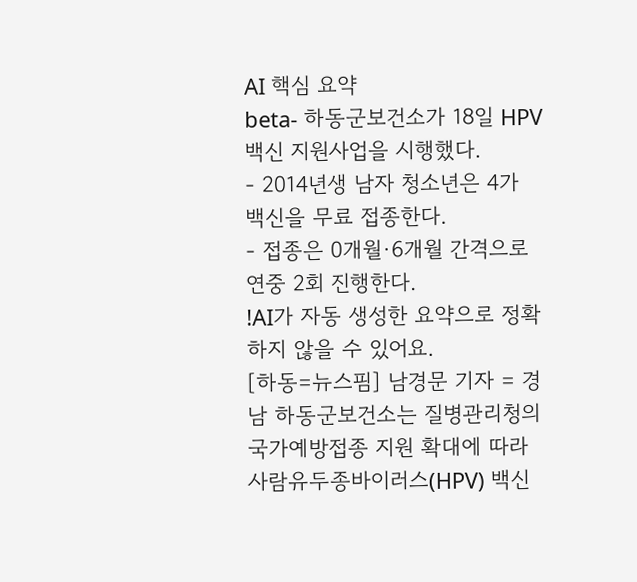AI 핵심 요약
beta- 하동군보건소가 18일 HPV 백신 지원사업을 시행했다.
- 2014년생 남자 청소년은 4가 백신을 무료 접종한다.
- 접종은 0개월·6개월 간격으로 연중 2회 진행한다.
!AI가 자동 생성한 요약으로 정확하지 않을 수 있어요.
[하동=뉴스핌] 남경문 기자 = 경남 하동군보건소는 질병관리청의 국가예방접종 지원 확대에 따라 사람유두종바이러스(HPV) 백신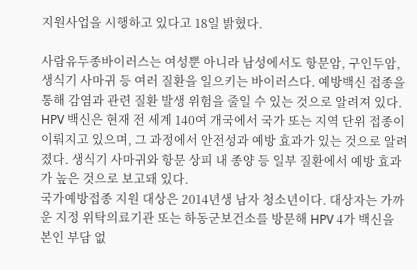지원사업을 시행하고 있다고 18일 밝혔다.

사람유두종바이러스는 여성뿐 아니라 남성에서도 항문암, 구인두암, 생식기 사마귀 등 여러 질환을 일으키는 바이러스다. 예방백신 접종을 통해 감염과 관련 질환 발생 위험을 줄일 수 있는 것으로 알려져 있다.
HPV 백신은 현재 전 세계 140여 개국에서 국가 또는 지역 단위 접종이 이뤄지고 있으며, 그 과정에서 안전성과 예방 효과가 있는 것으로 알려졌다. 생식기 사마귀와 항문 상피 내 종양 등 일부 질환에서 예방 효과가 높은 것으로 보고돼 있다.
국가예방접종 지원 대상은 2014년생 남자 청소년이다. 대상자는 가까운 지정 위탁의료기관 또는 하동군보건소를 방문해 HPV 4가 백신을 본인 부담 없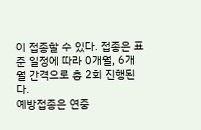이 접종할 수 있다. 접종은 표준 일정에 따라 0개월, 6개월 간격으로 총 2회 진행된다.
예방접종은 연중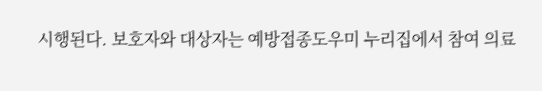시행된다. 보호자와 대상자는 예방접종도우미 누리집에서 참여 의료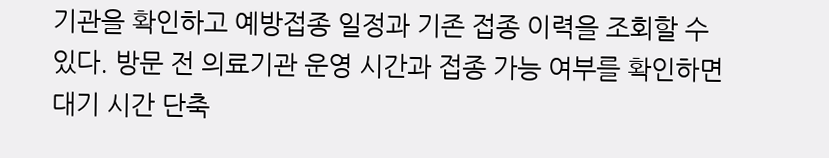기관을 확인하고 예방접종 일정과 기존 접종 이력을 조회할 수 있다. 방문 전 의료기관 운영 시간과 접종 가능 여부를 확인하면 대기 시간 단축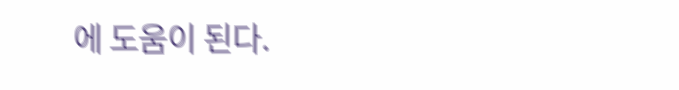에 도움이 된다.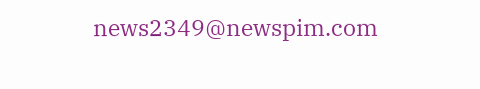news2349@newspim.com